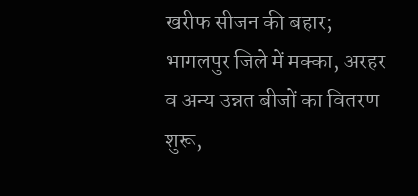खरीफ सीजन की बहार; भागलपुर जिले में मक्का, अरहर व अन्य उन्नत बीजों का वितरण शुरू,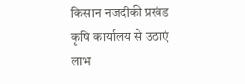किसान नजदीकी प्रखंड कृषि कार्यालय से उठाएं लाभ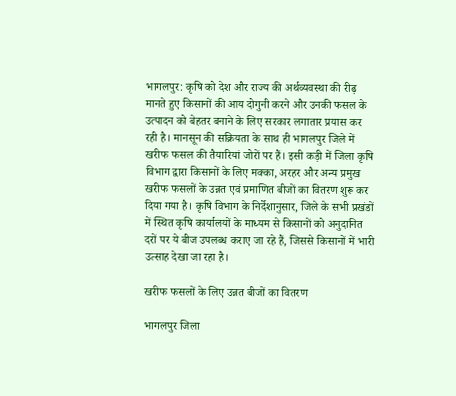भागलपुर: कृषि को देश और राज्य की अर्थव्यवस्था की रीढ़ मानते हुए किसानों की आय दोगुनी करने और उनकी फसल के उत्पादन को बेहतर बनाने के लिए सरकार लगातार प्रयास कर रही है। मानसून की सक्रियता के साथ ही भागलपुर जिले में खरीफ फसल की तैयारियां जोरों पर हैं। इसी कड़ी में जिला कृषि विभाग द्वारा किसानों के लिए मक्का, अरहर और अन्य प्रमुख खरीफ फसलों के उन्नत एवं प्रमाणित बीजों का वितरण शुरू कर दिया गया है। कृषि विभाग के निर्देशानुसार, जिले के सभी प्रखंडों में स्थित कृषि कार्यालयों के माध्यम से किसानों को अनुदानित दरों पर ये बीज उपलब्ध कराए जा रहे हैं, जिससे किसानों में भारी उत्साह देखा जा रहा है।

खरीफ फसलों के लिए उन्नत बीजों का वितरण

भागलपुर जिला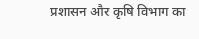प्रशासन और कृषि विभाग का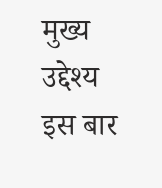मुख्य उद्देश्य इस बार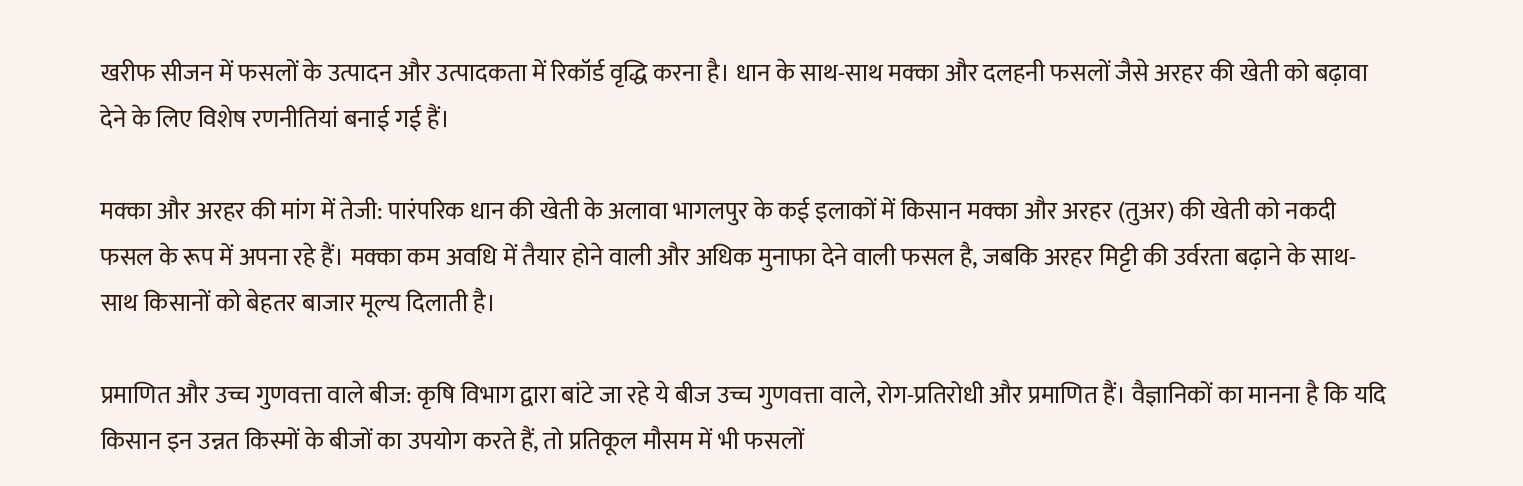खरीफ सीजन में फसलों के उत्पादन और उत्पादकता में रिकॉर्ड वृद्धि करना है। धान के साथ-साथ मक्का और दलहनी फसलों जैसे अरहर की खेती को बढ़ावा देने के लिए विशेष रणनीतियां बनाई गई हैं।

मक्का और अरहर की मांग में तेजी: पारंपरिक धान की खेती के अलावा भागलपुर के कई इलाकों में किसान मक्का और अरहर (तुअर) की खेती को नकदी फसल के रूप में अपना रहे हैं। मक्का कम अवधि में तैयार होने वाली और अधिक मुनाफा देने वाली फसल है, जबकि अरहर मिट्टी की उर्वरता बढ़ाने के साथ-साथ किसानों को बेहतर बाजार मूल्य दिलाती है।

प्रमाणित और उच्च गुणवत्ता वाले बीज: कृषि विभाग द्वारा बांटे जा रहे ये बीज उच्च गुणवत्ता वाले, रोग-प्रतिरोधी और प्रमाणित हैं। वैज्ञानिकों का मानना है कि यदि किसान इन उन्नत किस्मों के बीजों का उपयोग करते हैं, तो प्रतिकूल मौसम में भी फसलों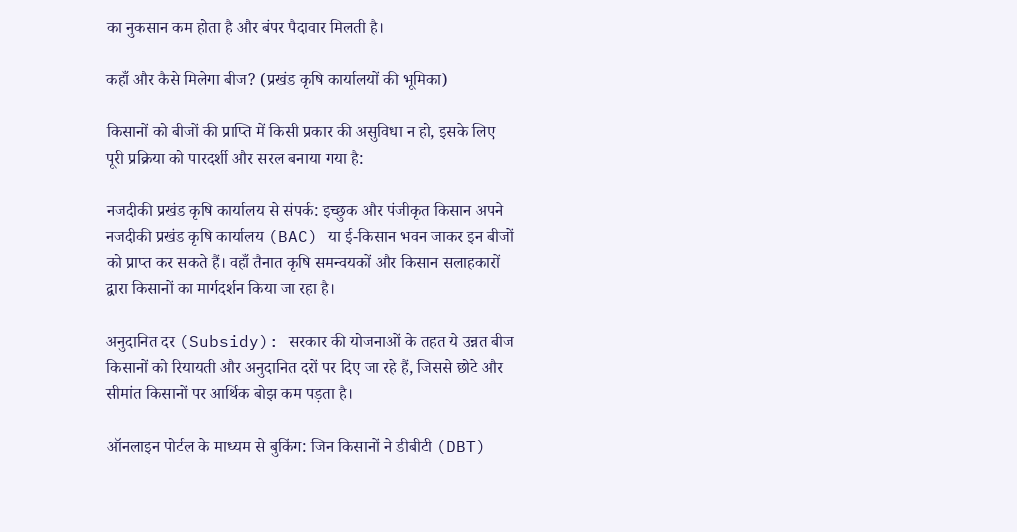का नुकसान कम होता है और बंपर पैदावार मिलती है।

कहाँ और कैसे मिलेगा बीज? (प्रखंड कृषि कार्यालयों की भूमिका)

किसानों को बीजों की प्राप्ति में किसी प्रकार की असुविधा न हो, इसके लिए पूरी प्रक्रिया को पारदर्शी और सरल बनाया गया है:

नजदीकी प्रखंड कृषि कार्यालय से संपर्क: इच्छुक और पंजीकृत किसान अपने नजदीकी प्रखंड कृषि कार्यालय (BAC) या ई-किसान भवन जाकर इन बीजों को प्राप्त कर सकते हैं। वहाँ तैनात कृषि समन्वयकों और किसान सलाहकारों द्वारा किसानों का मार्गदर्शन किया जा रहा है।

अनुदानित दर (Subsidy): सरकार की योजनाओं के तहत ये उन्नत बीज किसानों को रियायती और अनुदानित दरों पर दिए जा रहे हैं, जिससे छोटे और सीमांत किसानों पर आर्थिक बोझ कम पड़ता है।

ऑनलाइन पोर्टल के माध्यम से बुकिंग: जिन किसानों ने डीबीटी (DBT)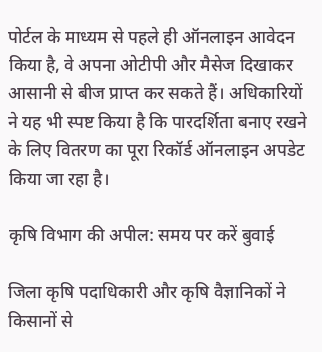पोर्टल के माध्यम से पहले ही ऑनलाइन आवेदन किया है, वे अपना ओटीपी और मैसेज दिखाकर आसानी से बीज प्राप्त कर सकते हैं। अधिकारियों ने यह भी स्पष्ट किया है कि पारदर्शिता बनाए रखने के लिए वितरण का पूरा रिकॉर्ड ऑनलाइन अपडेट किया जा रहा है।

कृषि विभाग की अपील: समय पर करें बुवाई

जिला कृषि पदाधिकारी और कृषि वैज्ञानिकों ने किसानों से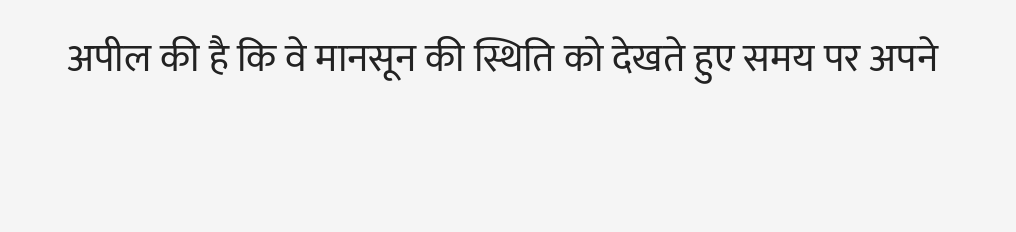अपील की है कि वे मानसून की स्थिति को देखते हुए समय पर अपने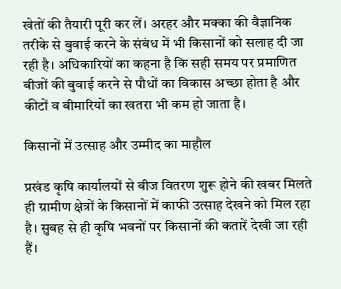खेतों की तैयारी पूरी कर लें। अरहर और मक्का की वैज्ञानिक तरीके से बुवाई करने के संबंध में भी किसानों को सलाह दी जा रही है। अधिकारियों का कहना है कि सही समय पर प्रमाणित बीजों की बुवाई करने से पौधों का विकास अच्छा होता है और कीटों व बीमारियों का खतरा भी कम हो जाता है।

किसानों में उत्साह और उम्मीद का माहौल

प्रखंड कृषि कार्यालयों से बीज वितरण शुरू होने की खबर मिलते ही ग्रामीण क्षेत्रों के किसानों में काफी उत्साह देखने को मिल रहा है। सुबह से ही कृषि भवनों पर किसानों की कतारें देखी जा रही हैं।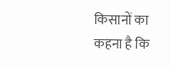किसानों का कहना है कि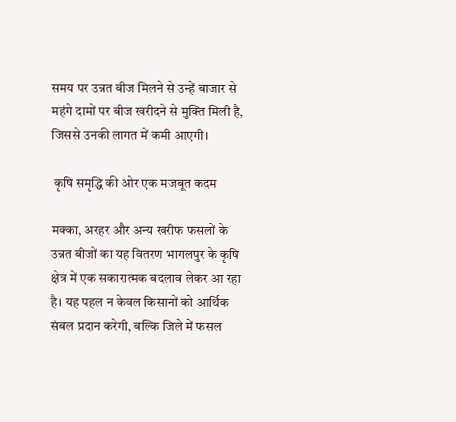समय पर उन्नत बीज मिलने से उन्हें बाजार से महंगे दामों पर बीज खरीदने से मुक्ति मिली है, जिससे उनकी लागत में कमी आएगी।

 कृषि समृद्धि की ओर एक मजबूत कदम

मक्का, अरहर और अन्य खरीफ फसलों के उन्नत बीजों का यह वितरण भागलपुर के कृषि क्षेत्र में एक सकारात्मक बदलाव लेकर आ रहा है। यह पहल न केवल किसानों को आर्थिक संबल प्रदान करेगी, बल्कि जिले में फसल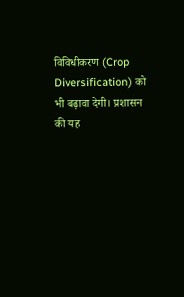विविधीकरण (Crop Diversification) को भी बढ़ावा देगी। प्रशासन की यह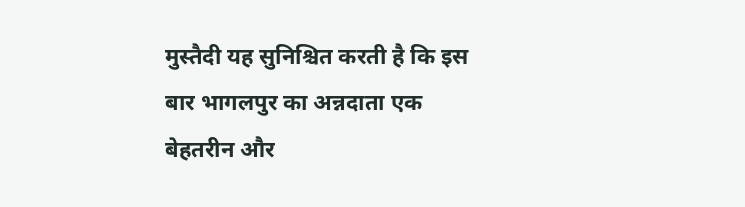मुस्तैदी यह सुनिश्चित करती है कि इस बार भागलपुर का अन्नदाता एक बेहतरीन और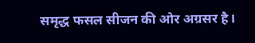समृद्ध फसल सीजन की ओर अग्रसर है।